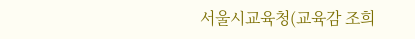서울시교육청(교육감 조희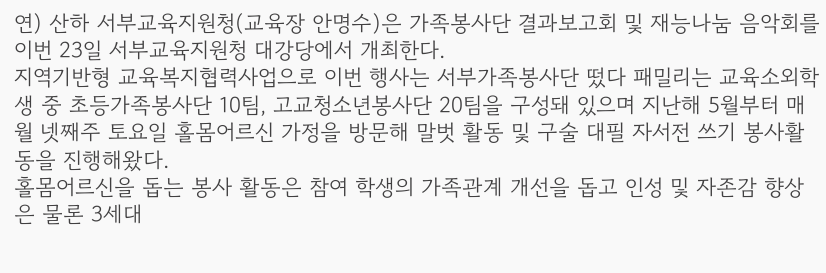연) 산하 서부교육지원청(교육장 안명수)은 가족봉사단 결과보고회 및 재능나눔 음악회를 이번 23일 서부교육지원청 대강당에서 개최한다.
지역기반형 교육복지협력사업으로 이번 행사는 서부가족봉사단 떴다 패밀리는 교육소외학생 중 초등가족봉사단 10팀, 고교청소년봉사단 20팀을 구성돼 있으며 지난해 5월부터 매월 넷째주 토요일 홀몸어르신 가정을 방문해 말벗 활동 및 구술 대필 자서전 쓰기 봉사활동을 진행해왔다.
홀몸어르신을 돕는 봉사 활동은 참여 학생의 가족관계 개선을 돕고 인성 및 자존감 향상은 물론 3세대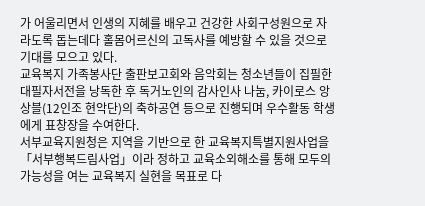가 어울리면서 인생의 지혜를 배우고 건강한 사회구성원으로 자라도록 돕는데다 홀몸어르신의 고독사를 예방할 수 있을 것으로 기대를 모으고 있다.
교육복지 가족봉사단 출판보고회와 음악회는 청소년들이 집필한 대필자서전을 낭독한 후 독거노인의 감사인사 나눔, 카이로스 앙상블(12인조 현악단)의 축하공연 등으로 진행되며 우수활동 학생에게 표창장을 수여한다.
서부교육지원청은 지역을 기반으로 한 교육복지특별지원사업을 「서부행복드림사업」이라 정하고 교육소외해소를 통해 모두의 가능성을 여는 교육복지 실현을 목표로 다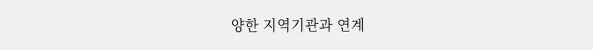양한 지역기관과 연계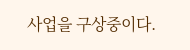사업을 구상중이다.